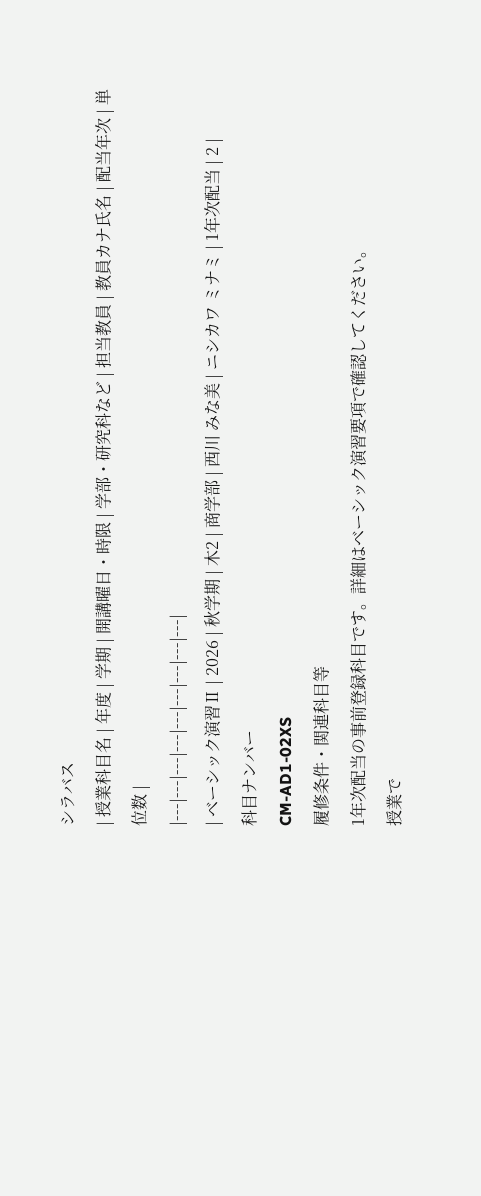シラバス
| 授業科目名 | 年度 | 学期 | 開講曜日・時限 | 学部・研究科など | 担当教員 | 教員カナ氏名 | 配当年次 | 単位数 |
|---|---|---|---|---|---|---|---|---|
| ベーシック演習Ⅱ | 2026 | 秋学期 | 木2 | 商学部 | 西川 みな美 | ニシカワ ミナミ | 1年次配当 | 2 |
科目ナンバー
CM-AD1-02XS
履修条件・関連科目等
1年次配当の事前登録科目です。詳細はベーシック演習要項で確認してください。
授業で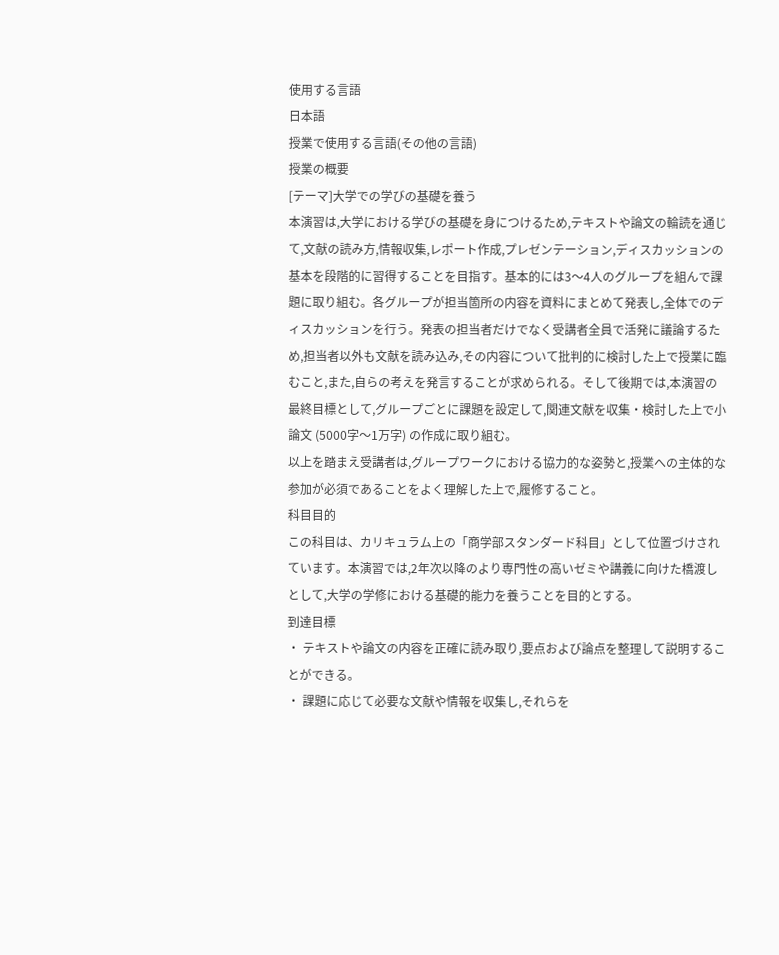使用する言語
日本語
授業で使用する言語(その他の言語)
授業の概要
[テーマ]大学での学びの基礎を養う
本演習は,大学における学びの基礎を身につけるため,テキストや論文の輪読を通じて,文献の読み方,情報収集,レポート作成,プレゼンテーション,ディスカッションの基本を段階的に習得することを目指す。基本的には3〜4人のグループを組んで課題に取り組む。各グループが担当箇所の内容を資料にまとめて発表し,全体でのディスカッションを行う。発表の担当者だけでなく受講者全員で活発に議論するため,担当者以外も文献を読み込み,その内容について批判的に検討した上で授業に臨むこと,また,自らの考えを発言することが求められる。そして後期では,本演習の最終目標として,グループごとに課題を設定して,関連文献を収集・検討した上で小論文 (5000字〜1万字) の作成に取り組む。
以上を踏まえ受講者は,グループワークにおける協力的な姿勢と,授業への主体的な参加が必須であることをよく理解した上で,履修すること。
科目目的
この科目は、カリキュラム上の「商学部スタンダード科目」として位置づけされています。本演習では,2年次以降のより専門性の高いゼミや講義に向けた橋渡しとして,大学の学修における基礎的能力を養うことを目的とする。
到達目標
・ テキストや論文の内容を正確に読み取り,要点および論点を整理して説明することができる。
・ 課題に応じて必要な文献や情報を収集し,それらを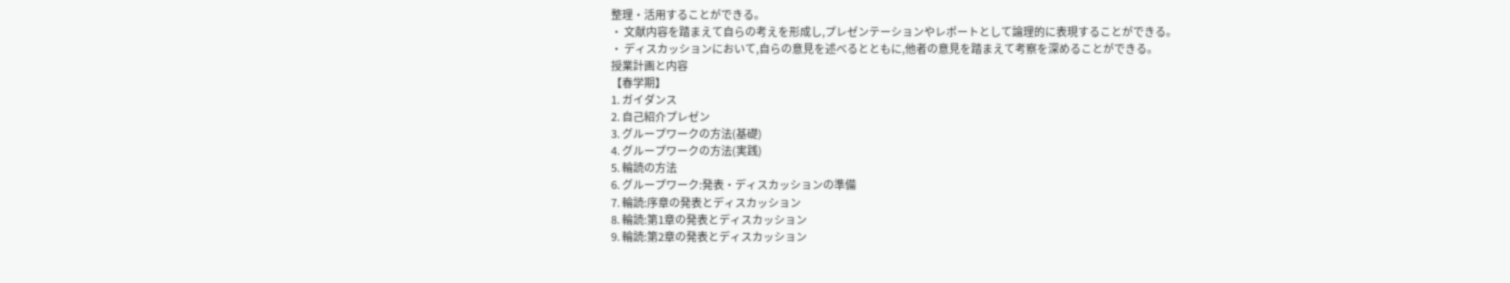整理・活用することができる。
・ 文献内容を踏まえて自らの考えを形成し,プレゼンテーションやレポートとして論理的に表現することができる。
・ ディスカッションにおいて,自らの意見を述べるとともに,他者の意見を踏まえて考察を深めることができる。
授業計画と内容
【春学期】
1. ガイダンス
2. 自己紹介プレゼン
3. グループワークの方法(基礎)
4. グループワークの方法(実践)
5. 輪読の方法
6. グループワーク:発表・ディスカッションの準備
7. 輪読:序章の発表とディスカッション
8. 輪読:第1章の発表とディスカッション
9. 輪読:第2章の発表とディスカッション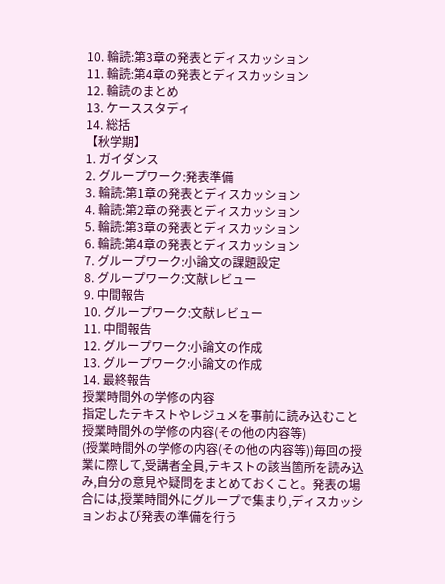10. 輪読:第3章の発表とディスカッション
11. 輪読:第4章の発表とディスカッション
12. 輪読のまとめ
13. ケーススタディ
14. 総括
【秋学期】
1. ガイダンス
2. グループワーク:発表準備
3. 輪読:第1章の発表とディスカッション
4. 輪読:第2章の発表とディスカッション
5. 輪読:第3章の発表とディスカッション
6. 輪読:第4章の発表とディスカッション
7. グループワーク:小論文の課題設定
8. グループワーク:文献レビュー
9. 中間報告
10. グループワーク:文献レビュー
11. 中間報告
12. グループワーク:小論文の作成
13. グループワーク:小論文の作成
14. 最終報告
授業時間外の学修の内容
指定したテキストやレジュメを事前に読み込むこと
授業時間外の学修の内容(その他の内容等)
(授業時間外の学修の内容(その他の内容等))毎回の授業に際して,受講者全員,テキストの該当箇所を読み込み,自分の意見や疑問をまとめておくこと。発表の場合には,授業時間外にグループで集まり,ディスカッションおよび発表の準備を行う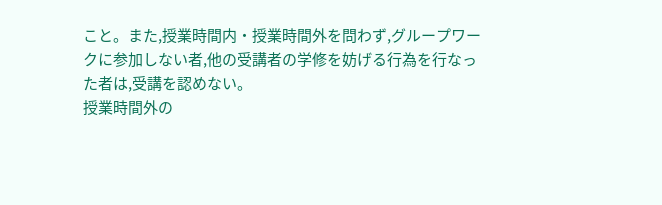こと。また,授業時間内・授業時間外を問わず,グループワークに参加しない者,他の受講者の学修を妨げる行為を行なった者は,受講を認めない。
授業時間外の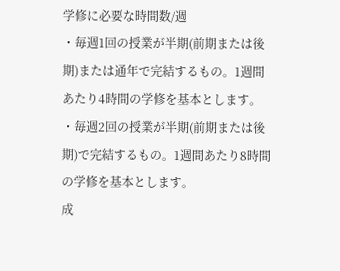学修に必要な時間数/週
・毎週1回の授業が半期(前期または後期)または通年で完結するもの。1週間あたり4時間の学修を基本とします。
・毎週2回の授業が半期(前期または後期)で完結するもの。1週間あたり8時間の学修を基本とします。
成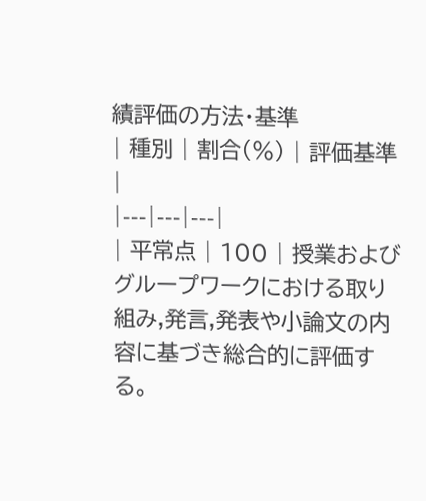績評価の方法・基準
| 種別 | 割合(%) | 評価基準 |
|---|---|---|
| 平常点 | 100 | 授業およびグループワークにおける取り組み,発言,発表や小論文の内容に基づき総合的に評価する。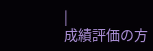|
成績評価の方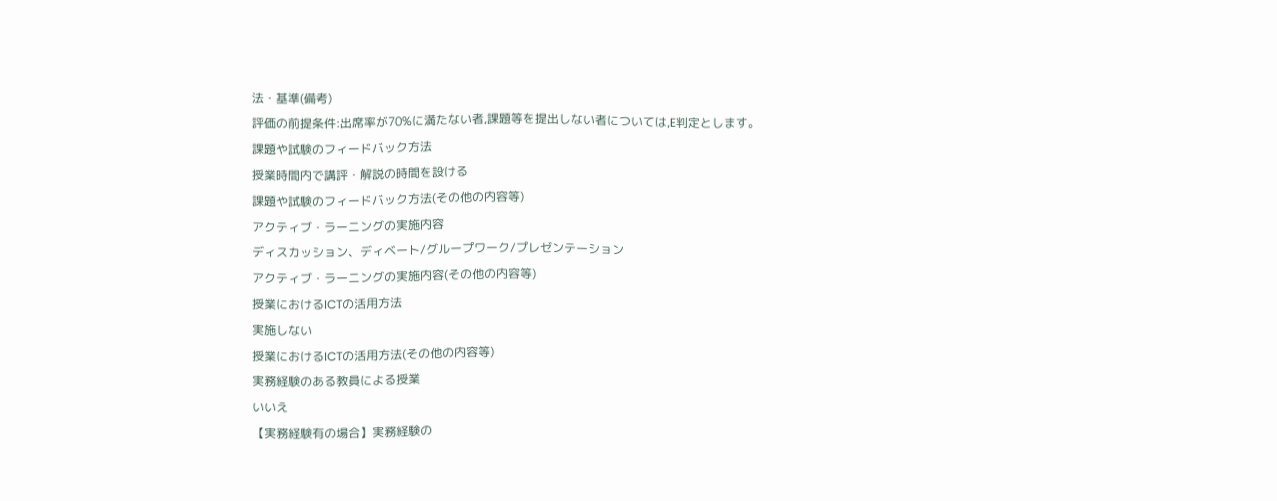法・基準(備考)
評価の前提条件:出席率が70%に満たない者,課題等を提出しない者については,E判定とします。
課題や試験のフィードバック方法
授業時間内で講評・解説の時間を設ける
課題や試験のフィードバック方法(その他の内容等)
アクティブ・ラーニングの実施内容
ディスカッション、ディベート/グループワーク/プレゼンテーション
アクティブ・ラーニングの実施内容(その他の内容等)
授業におけるICTの活用方法
実施しない
授業におけるICTの活用方法(その他の内容等)
実務経験のある教員による授業
いいえ
【実務経験有の場合】実務経験の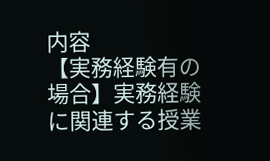内容
【実務経験有の場合】実務経験に関連する授業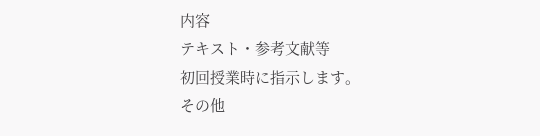内容
テキスト・参考文献等
初回授業時に指示します。
その他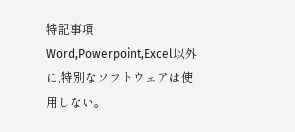特記事項
Word,Powerpoint,Excel以外に,特別なソフトウェアは使用しない。